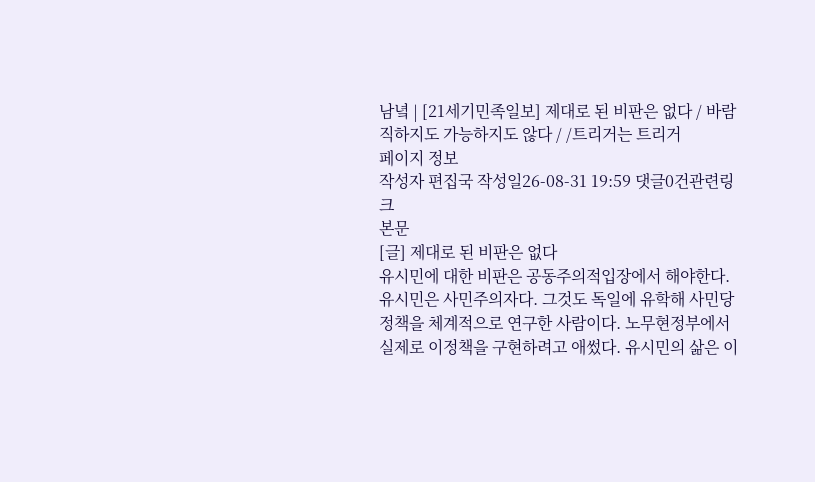남녘 | [21세기민족일보] 제대로 된 비판은 없다 / 바람직하지도 가능하지도 않다 / /트리거는 트리거
페이지 정보
작성자 편집국 작성일26-08-31 19:59 댓글0건관련링크
본문
[글] 제대로 된 비판은 없다
유시민에 대한 비판은 공동주의적입장에서 해야한다. 유시민은 사민주의자다. 그것도 독일에 유학해 사민당정책을 체계적으로 연구한 사람이다. 노무현정부에서 실제로 이정책을 구현하려고 애썼다. 유시민의 삶은 이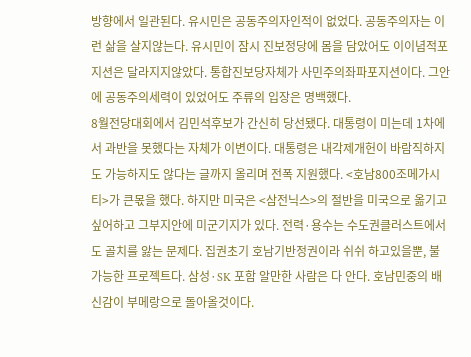방향에서 일관된다. 유시민은 공동주의자인적이 없었다. 공동주의자는 이런 삶을 살지않는다. 유시민이 잠시 진보정당에 몸을 담았어도 이이념적포지션은 달라지지않았다. 통합진보당자체가 사민주의좌파포지션이다. 그안에 공동주의세력이 있었어도 주류의 입장은 명백했다.
8월전당대회에서 김민석후보가 간신히 당선됐다. 대통령이 미는데 1차에서 과반을 못했다는 자체가 이변이다. 대통령은 내각제개헌이 바람직하지도 가능하지도 않다는 글까지 올리며 전폭 지원했다. <호남800조메가시티>가 큰몫을 했다. 하지만 미국은 <삼전닉스>의 절반을 미국으로 옮기고싶어하고 그부지안에 미군기지가 있다. 전력·용수는 수도권클러스트에서도 골치를 앓는 문제다. 집권초기 호남기반정권이라 쉬쉬 하고있을뿐, 불가능한 프로젝트다. 삼성·SK 포함 알만한 사람은 다 안다. 호남민중의 배신감이 부메랑으로 돌아올것이다.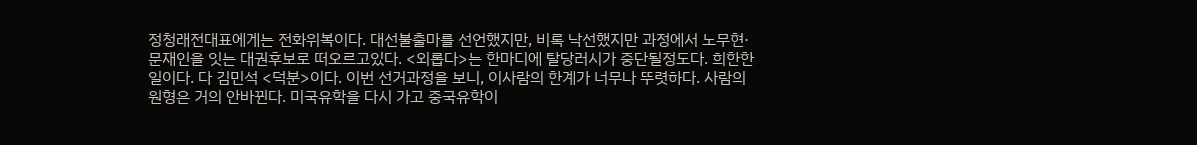정청래전대표에게는 전화위복이다. 대선불출마를 선언했지만, 비록 낙선했지만 과정에서 노무현·문재인을 잇는 대권후보로 떠오르고있다. <외롭다>는 한마디에 탈당러시가 중단될정도다. 희한한 일이다. 다 김민석 <덕분>이다. 이번 선거과정을 보니, 이사람의 한계가 너무나 뚜렷하다. 사람의 원형은 거의 안바뀐다. 미국유학을 다시 가고 중국유학이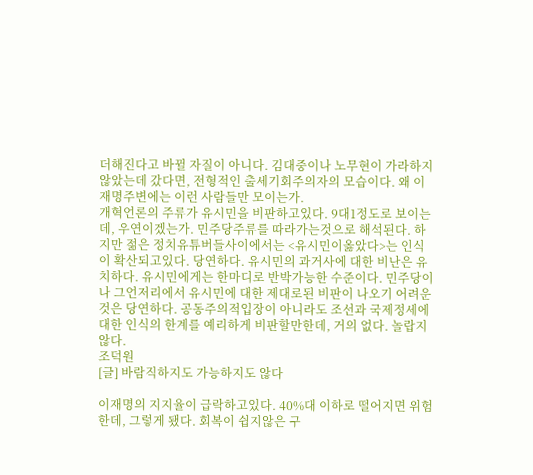더해진다고 바뀔 자질이 아니다. 김대중이나 노무현이 가라하지않았는데 갔다면, 전형적인 출세기회주의자의 모습이다. 왜 이재명주변에는 이런 사람들만 모이는가.
개혁언론의 주류가 유시민을 비판하고있다. 9대1정도로 보이는데, 우연이겠는가. 민주당주류를 따라가는것으로 해석된다. 하지만 젊은 정치유튜버들사이에서는 <유시민이옳았다>는 인식이 확산되고있다. 당연하다. 유시민의 과거사에 대한 비난은 유치하다. 유시민에게는 한마디로 반박가능한 수준이다. 민주당이나 그언저리에서 유시민에 대한 제대로된 비판이 나오기 어려운것은 당연하다. 공동주의적입장이 아니라도 조선과 국제정세에 대한 인식의 한계를 예리하게 비판할만한데, 거의 없다. 놀랍지않다.
조덕원
[글] 바람직하지도 가능하지도 않다

이재명의 지지율이 급락하고있다. 40%대 이하로 떨어지면 위험한데, 그렇게 됐다. 회복이 쉽지않은 구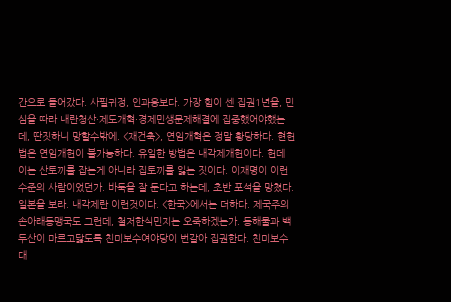간으로 들어갔다. 사필귀정, 인과응보다. 가장 힘이 센 집권1년을, 민심을 따라 내란청산·제도개혁·경제민생문제해결에 집중했어야했는데, 딴짓하니 망할수밖에. <재건축>, 연임개혁은 정말 황당하다. 현헌법은 연임개헌이 불가능하다. 유일한 방법은 내각제개헌이다. 헌데 이는 산토끼를 잡는게 아니라 집토끼를 잃는 짓이다. 이재명이 이런 수준의 사람이었던가. 바둑을 잘 둔다고 하는데, 초반 포석을 망쳤다.
일본을 보라. 내각제란 이런것이다. <한국>에서는 더하다. 제국주의손아래동맹국도 그런데, 철저한식민지는 오죽하겠는가. 동해물과 백두산이 마르고닳도록 친미보수여야당이 번갈아 집권한다. 친미보수대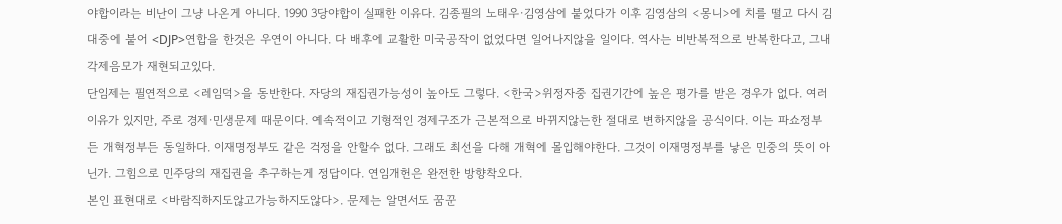야합이라는 비난이 그냥 나온게 아니다. 1990 3당야합이 실패한 이유다. 김종필의 노태우·김영삼에 붙었다가 이후 김영삼의 <몽니>에 치를 떨고 다시 김대중에 붙어 <DJP>연합을 한것은 우연이 아니다. 다 배후에 교활한 미국공작이 없었다면 일어나지않을 일이다. 역사는 비반복적으로 반복한다고, 그내각제음모가 재현되고있다.
단임제는 필연적으로 <레임덕>을 동반한다. 자당의 재집권가능성이 높아도 그렇다. <한국>위정자중 집권기간에 높은 평가를 받은 경우가 없다. 여러 이유가 있지만, 주로 경제·민생문제 때문이다. 예속적이고 기형적인 경제구조가 근본적으로 바뀌지않는한 절대로 변하지않을 공식이다. 이는 파쇼정부든 개혁정부든 동일하다. 이재명정부도 같은 걱정을 안할수 없다. 그래도 최선을 다해 개혁에 몰입해야한다. 그것이 이재명정부를 낳은 민중의 뜻이 아닌가. 그힘으로 민주당의 재집권을 추구하는게 정답이다. 연임개헌은 완전한 방향착오다.
본인 표현대로 <바람직하지도않고가능하지도않다>. 문제는 알면서도 꿈꾼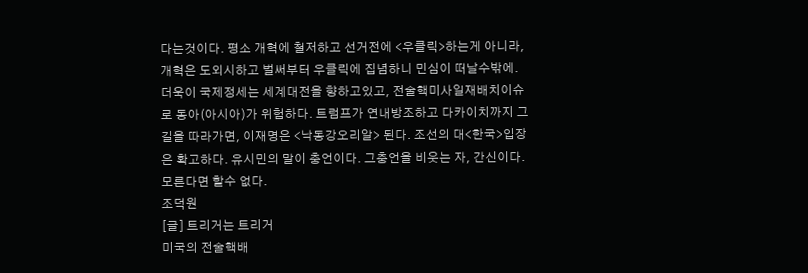다는것이다. 평소 개혁에 철저하고 선거전에 <우클릭>하는게 아니라, 개혁은 도외시하고 벌써부터 우클릭에 집념하니 민심이 떠날수밖에. 더욱이 국제정세는 세계대전을 향하고있고, 전술핵미사일재배치이슈로 동아(아시아)가 위험하다. 트럼프가 연내방조하고 다카이치까지 그길을 따라가면, 이재명은 <낙동강오리알> 된다. 조선의 대<한국>입장은 확고하다. 유시민의 말이 충언이다. 그충언을 비웃는 자, 간신이다. 모른다면 할수 없다.
조덕원
[글] 트리거는 트리거
미국의 전술핵배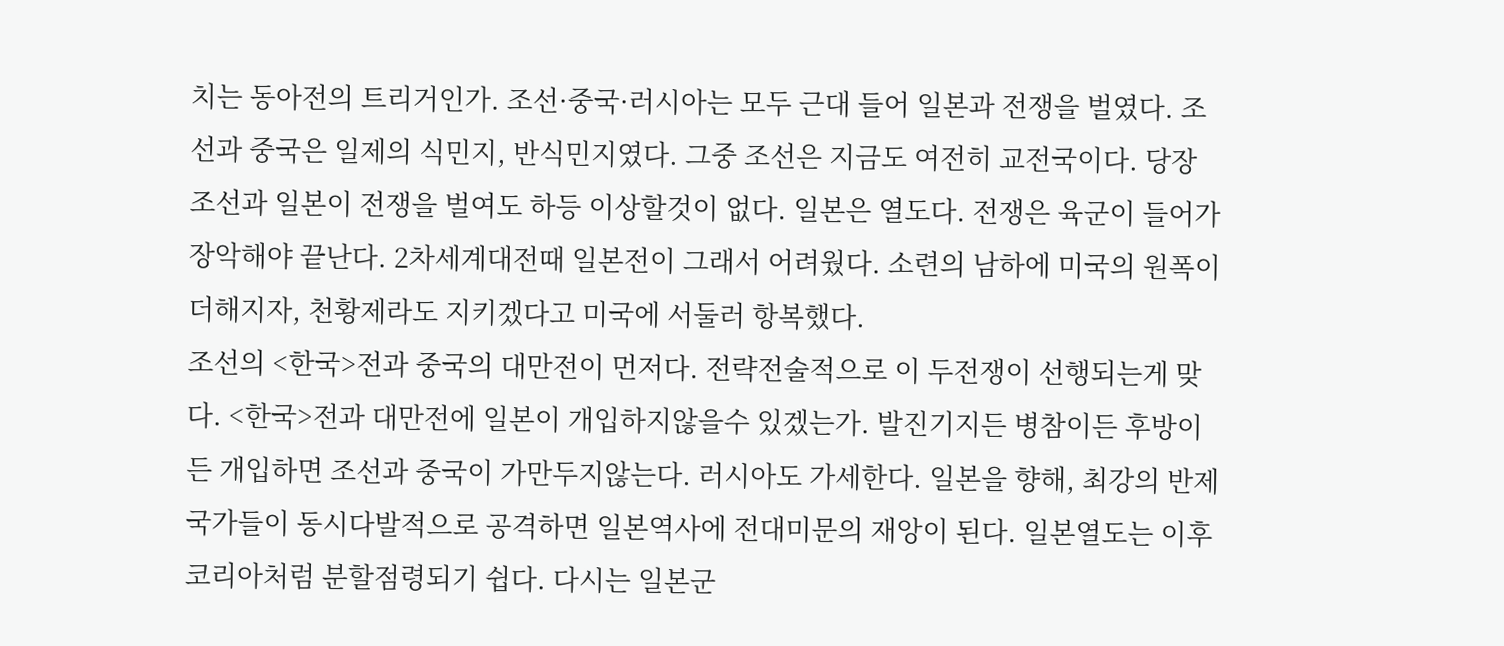치는 동아전의 트리거인가. 조선·중국·러시아는 모두 근대 들어 일본과 전쟁을 벌였다. 조선과 중국은 일제의 식민지, 반식민지였다. 그중 조선은 지금도 여전히 교전국이다. 당장 조선과 일본이 전쟁을 벌여도 하등 이상할것이 없다. 일본은 열도다. 전쟁은 육군이 들어가 장악해야 끝난다. 2차세계대전때 일본전이 그래서 어려웠다. 소련의 남하에 미국의 원폭이 더해지자, 천황제라도 지키겠다고 미국에 서둘러 항복했다.
조선의 <한국>전과 중국의 대만전이 먼저다. 전략전술적으로 이 두전쟁이 선행되는게 맞다. <한국>전과 대만전에 일본이 개입하지않을수 있겠는가. 발진기지든 병참이든 후방이든 개입하면 조선과 중국이 가만두지않는다. 러시아도 가세한다. 일본을 향해, 최강의 반제국가들이 동시다발적으로 공격하면 일본역사에 전대미문의 재앙이 된다. 일본열도는 이후 코리아처럼 분할점령되기 쉽다. 다시는 일본군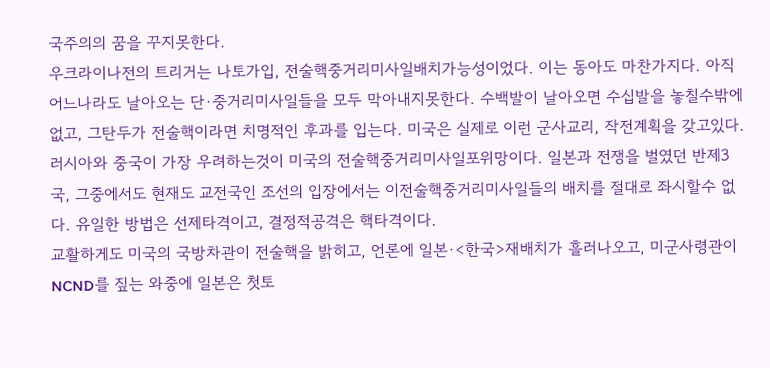국주의의 꿈을 꾸지못한다.
우크라이나전의 트리거는 나토가입, 전술핵중거리미사일배치가능성이었다. 이는 동아도 마찬가지다. 아직 어느나라도 날아오는 단·중거리미사일들을 모두 막아내지못한다. 수백발이 날아오면 수십발을 놓칠수밖에 없고, 그탄두가 전술핵이라면 치명적인 후과를 입는다. 미국은 실제로 이런 군사교리, 작전계획을 갖고있다. 러시아와 중국이 가장 우려하는것이 미국의 전술핵중거리미사일포위망이다. 일본과 전쟁을 벌였던 반제3국, 그중에서도 현재도 교전국인 조선의 입장에서는 이전술핵중거리미사일들의 배치를 절대로 좌시할수 없다. 유일한 방법은 선제타격이고, 결정적공격은 핵타격이다.
교활하게도 미국의 국방차관이 전술핵을 밝히고, 언론에 일본·<한국>재배치가 흘러나오고, 미군사령관이 NCND를 짚는 와중에 일본은 첫토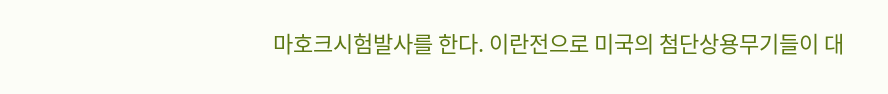마호크시험발사를 한다. 이란전으로 미국의 첨단상용무기들이 대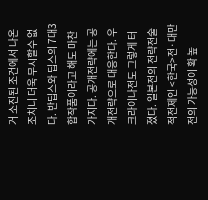거 소진된 조건에서 나온 조치니 더욱 무시할수 없다. 반딥스와 딥스의 7대3 합작품이라고 해도 마찬가지다. 공개전략에는 공개전략으로 대응한다. 우크라이나전도 그렇게 터졌다. 일본전의 전략전술적전제인 <한국>전·대만전의 가능성이 확 높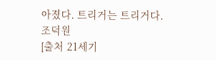아졌다. 트리거는 트리거다.
조덕원
[출처 21세기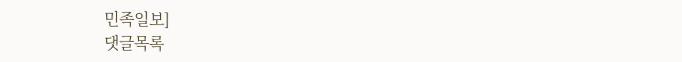민족일보]
댓글목록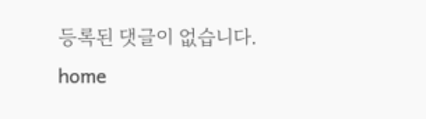등록된 댓글이 없습니다.
home